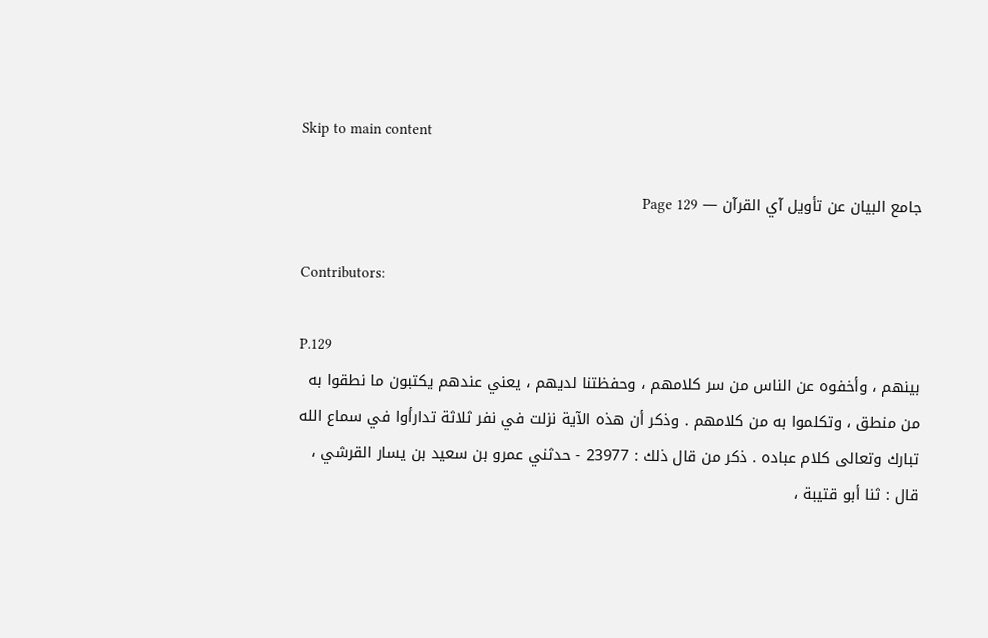Skip to main content

جامع البيان عن تأويل آي القرآن — Page 129

Contributors:

P.129
بينهم ، وأخفوه عن الناس من سر كلامهم ، وحفظتنا لديهم ، يعني عندهم يكتبون ما نطقوا به من منطق ، وتكلموا به من كلامهم . وذكر أن هذه الآية نزلت في نفر ثلاثة تدارأوا في سماع الله تبارك وتعالى كلام عباده . ذكر من قال ذلك : 23977 - حدثني عمرو بن سعيد بن يسار القرشي ، قال : ثنا أبو قتيبة ،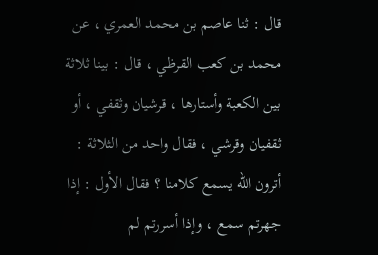قال : ثنا عاصم بن محمد العمري ، عن محمد بن كعب القرظي ، قال : بينا ثلاثة بين الكعبة وأستارها ، قرشيان وثقفي ، أو ثقفيان وقرشي ، فقال واحد من الثلاثة : أترون الله يسمع كلامنا ؟ فقال الأول : إذا جهرتم سمع ، وإذا أسررتم لم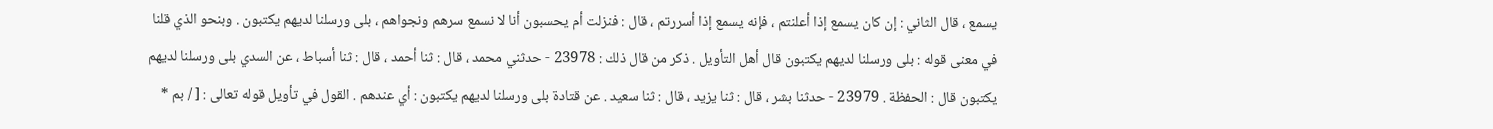يسمع ، قال الثاني : إن كان يسمع إذا أعلنتم ، فإنه يسمع إذا أسررتم ، قال : فنزلت أم يحسبون أنا لا نسمع سرهم ونجواهم ، بلى ورسلنا لديهم يكتبون . وبنحو الذي قلنا في معنى قوله : بلى ورسلنا لديهم يكتبون قال أهل التأويل . ذكر من قال ذلك : 23978 - حدثني محمد ، قال : ثنا أحمد ، قال : ثنا أسباط ، عن السدي بلى ورسلنا لديهم يكتبون قال : الحفظة . 23979 - حدثنا بشر ، قال : ثنا يزيد ، قال : ثنا سعيد . عن قتادة بلى ورسلنا لديهم يكتبون : أي عندهم . القول في تأويل قوله تعالى : [ / بم *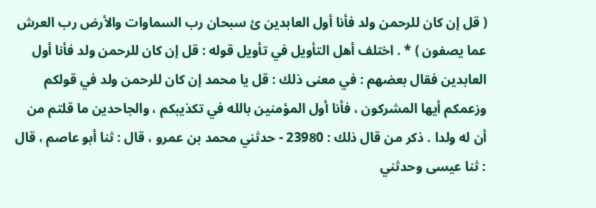( قل إن كان للرحمن ولد فأنا أول العابدين ئ سبحان رب السماوات والأرض رب العرش عما يصفون ) * . اختلف أهل التأويل في تأويل قوله : قل إن كان للرحمن ولد فأنا أول العابدين فقال بعضهم : في معنى ذلك : قل يا محمد إن كان للرحمن ولد في قولكم وزعمكم أيها المشركون ، فأنا أول المؤمنين بالله في تكذيبكم ، والجاحدين ما قلتم من أن له ولدا . ذكر من قال ذلك : 23980 - حدثني محمد بن عمرو ، قال : ثنا أبو عاصم ، قال : ثنا عيسى وحدثني